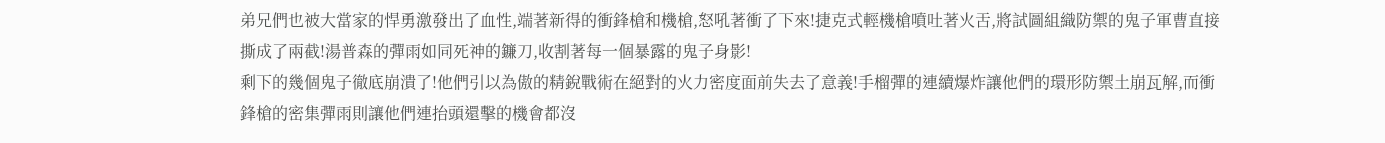弟兄們也被大當家的悍勇激發出了血性,端著新得的衝鋒槍和機槍,怒吼著衝了下來!捷克式輕機槍噴吐著火舌,將試圖組織防禦的鬼子軍曹直接撕成了兩截!湯普森的彈雨如同死神的鐮刀,收割著每一個暴露的鬼子身影!
剩下的幾個鬼子徹底崩潰了!他們引以為傲的精銳戰術在絕對的火力密度面前失去了意義!手榴彈的連續爆炸讓他們的環形防禦土崩瓦解,而衝鋒槍的密集彈雨則讓他們連抬頭還擊的機會都沒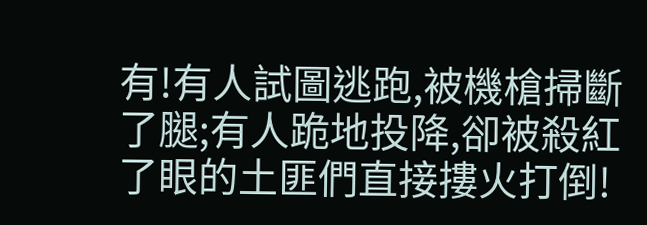有!有人試圖逃跑,被機槍掃斷了腿;有人跪地投降,卻被殺紅了眼的土匪們直接摟火打倒!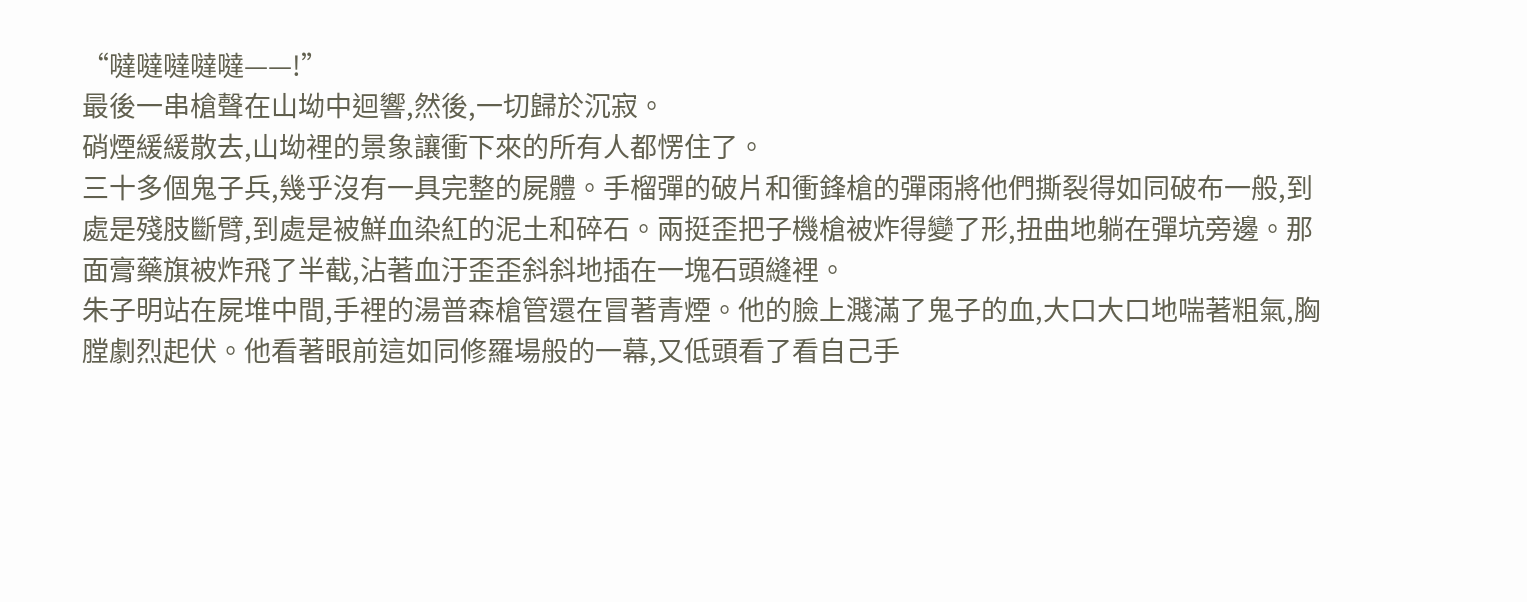“噠噠噠噠噠——!”
最後一串槍聲在山坳中迴響,然後,一切歸於沉寂。
硝煙緩緩散去,山坳裡的景象讓衝下來的所有人都愣住了。
三十多個鬼子兵,幾乎沒有一具完整的屍體。手榴彈的破片和衝鋒槍的彈雨將他們撕裂得如同破布一般,到處是殘肢斷臂,到處是被鮮血染紅的泥土和碎石。兩挺歪把子機槍被炸得變了形,扭曲地躺在彈坑旁邊。那面膏藥旗被炸飛了半截,沾著血汙歪歪斜斜地插在一塊石頭縫裡。
朱子明站在屍堆中間,手裡的湯普森槍管還在冒著青煙。他的臉上濺滿了鬼子的血,大口大口地喘著粗氣,胸膛劇烈起伏。他看著眼前這如同修羅場般的一幕,又低頭看了看自己手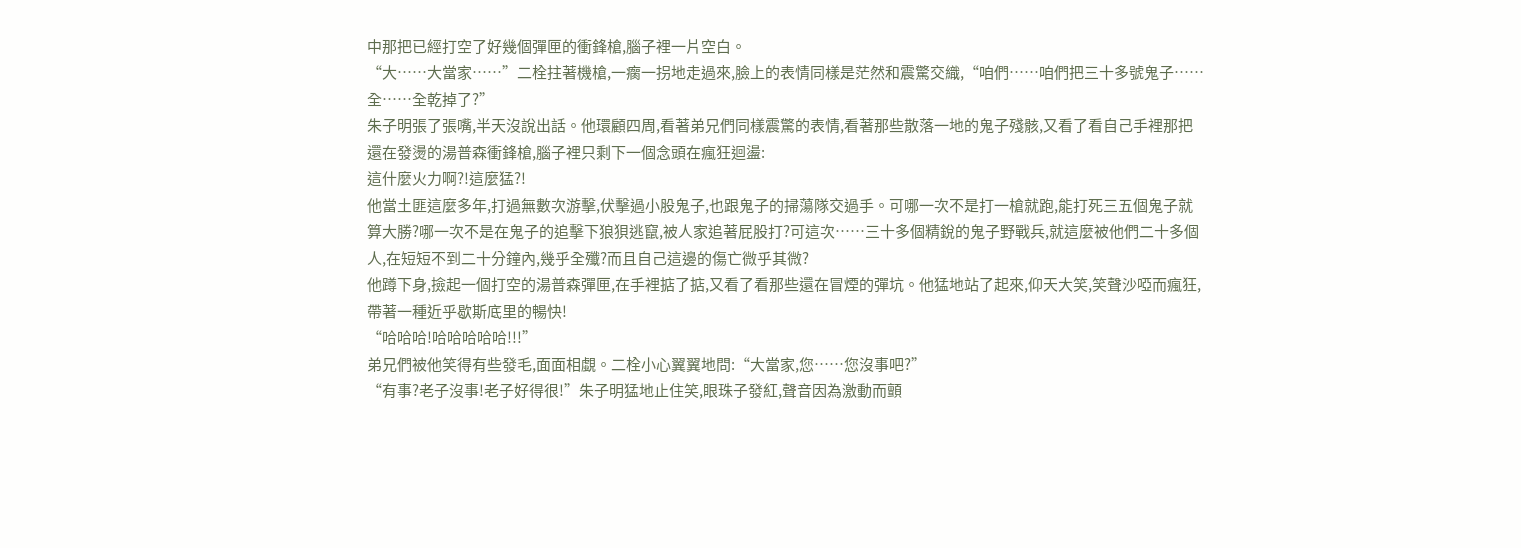中那把已經打空了好幾個彈匣的衝鋒槍,腦子裡一片空白。
“大……大當家……”二栓拄著機槍,一瘸一拐地走過來,臉上的表情同樣是茫然和震驚交織,“咱們……咱們把三十多號鬼子……全……全乾掉了?”
朱子明張了張嘴,半天沒說出話。他環顧四周,看著弟兄們同樣震驚的表情,看著那些散落一地的鬼子殘骸,又看了看自己手裡那把還在發燙的湯普森衝鋒槍,腦子裡只剩下一個念頭在瘋狂迴盪:
這什麼火力啊?!這麼猛?!
他當土匪這麼多年,打過無數次游擊,伏擊過小股鬼子,也跟鬼子的掃蕩隊交過手。可哪一次不是打一槍就跑,能打死三五個鬼子就算大勝?哪一次不是在鬼子的追擊下狼狽逃竄,被人家追著屁股打?可這次……三十多個精銳的鬼子野戰兵,就這麼被他們二十多個人,在短短不到二十分鐘內,幾乎全殲?而且自己這邊的傷亡微乎其微?
他蹲下身,撿起一個打空的湯普森彈匣,在手裡掂了掂,又看了看那些還在冒煙的彈坑。他猛地站了起來,仰天大笑,笑聲沙啞而瘋狂,帶著一種近乎歇斯底里的暢快!
“哈哈哈!哈哈哈哈哈!!!”
弟兄們被他笑得有些發毛,面面相覷。二栓小心翼翼地問:“大當家,您……您沒事吧?”
“有事?老子沒事!老子好得很!”朱子明猛地止住笑,眼珠子發紅,聲音因為激動而顫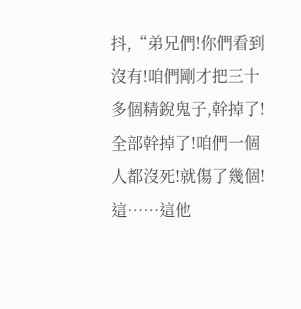抖,“弟兄們!你們看到沒有!咱們剛才把三十多個精銳鬼子,幹掉了!全部幹掉了!咱們一個人都沒死!就傷了幾個!這……這他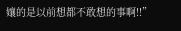孃的是以前想都不敢想的事啊!!”